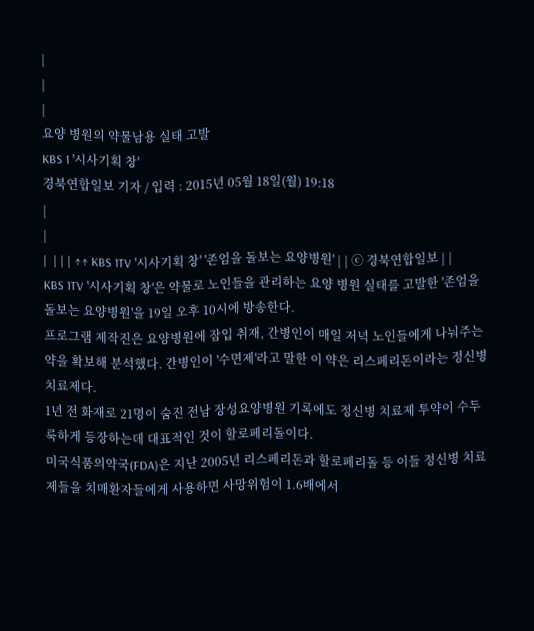|
|
|
요양 병원의 약물남용 실태 고발
KBS 1 '시사기획 창'
경북연합일보 기자 / 입력 : 2015년 05월 18일(월) 19:18
|
|
|  | | | ↑↑ KBS 1TV '시사기획 창' '존엄을 돌보는 요양병원' | | ⓒ 경북연합일보 | |
KBS 1TV '시사기획 창'은 약물로 노인들을 관리하는 요양 병원 실태를 고발한 '존엄을 돌보는 요양병원'을 19일 오후 10시에 방송한다.
프로그램 제작진은 요양병원에 잠입 취재, 간병인이 매일 저녁 노인들에게 나눠주는 약을 확보해 분석했다. 간병인이 '수면제'라고 말한 이 약은 리스페리돈이라는 정신병 치료제다.
1년 전 화재로 21명이 숨진 전남 장성요양병원 기록에도 정신병 치료제 투약이 수두룩하게 등장하는데 대표적인 것이 할로페리돌이다.
미국식품의약국(FDA)은 지난 2005년 리스페리돈과 할로페리돌 등 이들 정신병 치료제들을 치매환자들에게 사용하면 사망위험이 1.6배에서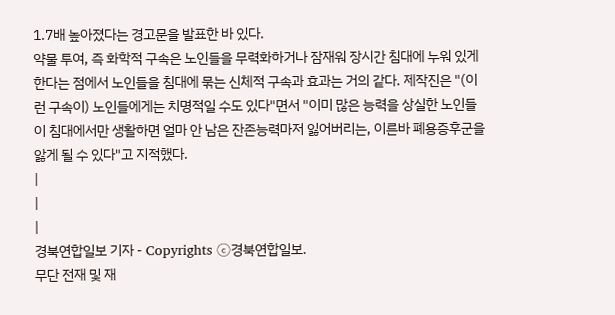1.7배 높아졌다는 경고문을 발표한 바 있다.
약물 투여, 즉 화학적 구속은 노인들을 무력화하거나 잠재워 장시간 침대에 누워 있게 한다는 점에서 노인들을 침대에 묶는 신체적 구속과 효과는 거의 같다. 제작진은 "(이런 구속이) 노인들에게는 치명적일 수도 있다"면서 "이미 많은 능력을 상실한 노인들이 침대에서만 생활하면 얼마 안 남은 잔존능력마저 잃어버리는, 이른바 폐용증후군을 앓게 될 수 있다"고 지적했다.
|
|
|
경북연합일보 기자 - Copyrights ⓒ경북연합일보.
무단 전재 및 재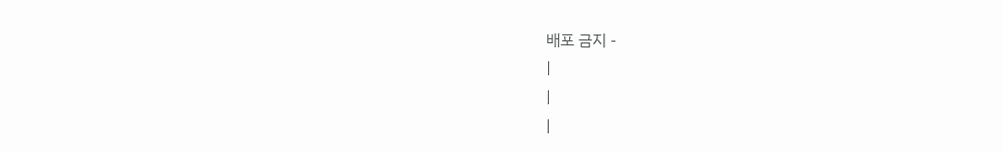배포 금지 -
|
|
|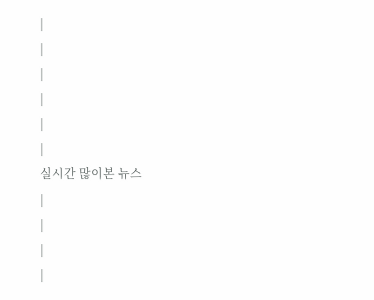|
|
|
|
|
|
실시간 많이본 뉴스
|
|
|
|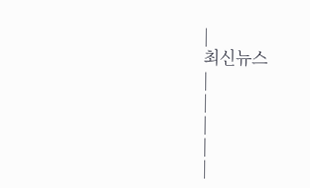|
최신뉴스
|
|
|
|
|